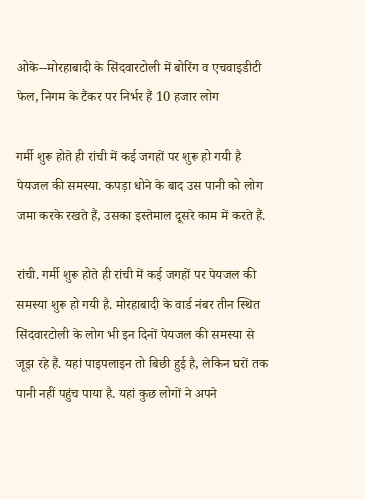ओके--मोरहाबादी के सिंदवारटोली में बोरिंग व एचवाइडीटी फेल, निगम के टैंकर पर निर्भर हैं 10 हजार लोग

गर्मी शुरू होते ही रांची में कई जगहों पर शुरू हो गयी है पेयजल की समस्या. कपड़ा धोने के बाद उस पानी को लोग जमा करके रखते हैं, उसका इस्तेमाल दूसरे काम में करते हैं.

रांची. गर्मी शुरू होते ही रांची में कई जगहों पर पेयजल की समस्या शुरू हो गयी है. मोरहाबादी के वार्ड नंबर तीन स्थित सिंदवारटोली के लोग भी इन दिनों पेयजल की समस्या से जूझ रहे हैं. यहां पाइपलाइन तो बिछी हुई है, लेकिन घरों तक पानी नहीं पहुंच पाया है. यहां कुछ लोगों ने अपने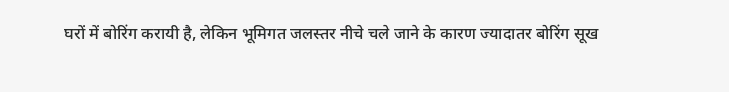घरों में बोरिंग करायी है, लेकिन भूमिगत जलस्तर नीचे चले जाने के कारण ज्यादातर बोरिंग सूख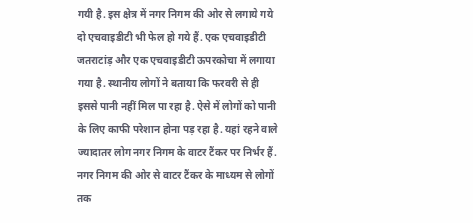गयी है. इस क्षेत्र में नगर निगम की ओर से लगाये गये दो एचवाइडीटी भी फेल हो गये हैं. एक एचवाइडीटी जतराटांड़ और एक एचवाइडीटी ऊपरकोचा में लगाया गया है. स्थानीय लोगों ने बताया कि फरवरी से ही इससे पानी नहीं मिल पा रहा है. ऐसे में लोगों को पानी के लिए काफी परेशान होना पड़ रहा है. यहां रहने वाले ज्यादातर लोग नगर निगम के वाटर टैंकर पर निर्भर हैं. नगर निगम की ओर से वाटर टैंकर के माध्यम से लोगों तक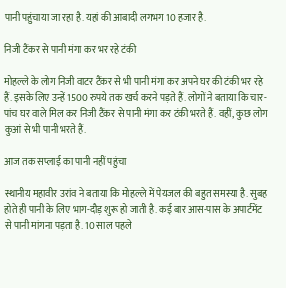पानी पहुंचाया जा रहा है. यहां की आबादी लगभग 10 हजार है.

निजी टैंकर से पानी मंगा कर भर रहे टंकी

मोहल्ले के लोग निजी वाटर टैंकर से भी पानी मंगा कर अपने घर की टंकी भर रहे हैं. इसके लिए उन्हें 1500 रुपये तक खर्च करने पड़ते हैं. लोगों ने बताया कि चार-पांच घर वाले मिल कर निजी टैंकर से पानी मंगा कर टंकी भरते हैं. वहीं, कुछ लोग कुआं से भी पानी भरते हैं.

आज तक सप्लाई का पानी नहीं पहुंचा

स्थानीय महावीर उरांव ने बताया कि मोहल्ले में पेयजल की बहुत समस्या है. सुबह होते ही पानी के लिए भाग-दौड़ शुरू हो जाती है. कई बार आस-पास के अपार्टमेंट से पानी मांगना पड़ता है. 10 साल पहले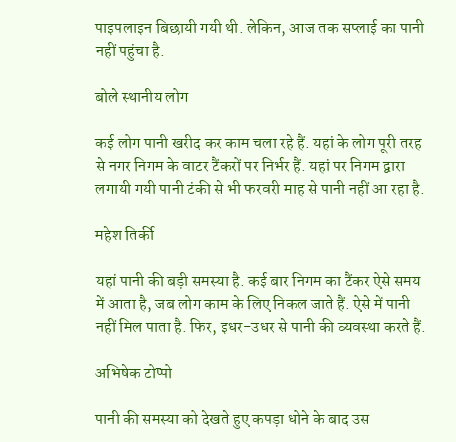पाइपलाइन बिछायी गयी थी. लेकिन, आज तक सप्लाई का पानी नहीं पहुंचा है.

बोले स्थानीय लोग

कई लोग पानी खरीद कर काम चला रहे हैं. यहां के लोग पूरी तरह से नगर निगम के वाटर टैंकरों पर निर्भर हैं. यहां पर निगम द्वारा लगायी गयी पानी टंकी से भी फरवरी माह से पानी नहीं आ रहा है.

महेश तिर्की

यहां पानी की बड़ी समस्या है. कई बार निगम का टैंकर ऐसे समय में आता है, जब लोग काम के लिए निकल जाते हैं. ऐसे में पानी नहीं मिल पाता है. फिर, इधर-उधर से पानी की व्यवस्था करते हैं.

अभिषेक टोप्पो

पानी की समस्या को देखते हुए कपड़ा धोने के बाद उस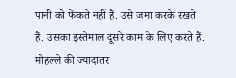पानी को फेंकते नहीं हैं. उसे जमा करके रखते हैं. उसका इस्तेमाल दूसरे काम के लिए करते हैं. मोहल्ले की ज्यादातर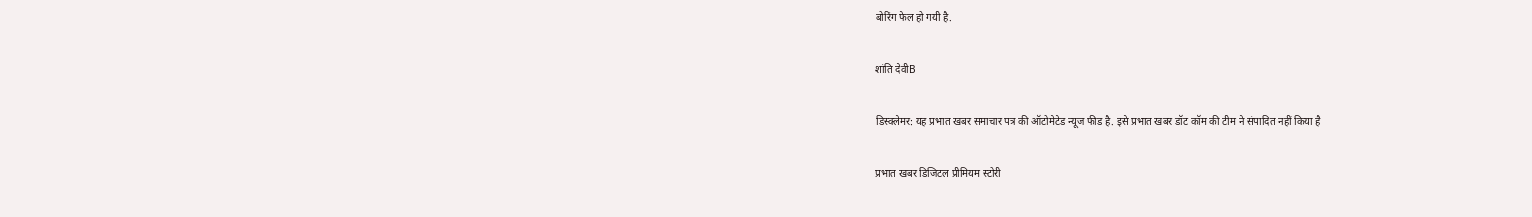बोरिंग फेल हो गयी है.

शांति देवीB

डिस्क्लेमर: यह प्रभात खबर समाचार पत्र की ऑटोमेटेड न्यूज फीड है. इसे प्रभात खबर डॉट कॉम की टीम ने संपादित नहीं किया है

प्रभात खबर डिजिटल प्रीमियम स्टोरी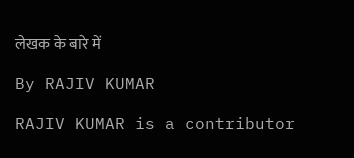लेखक के बारे में

By RAJIV KUMAR

RAJIV KUMAR is a contributor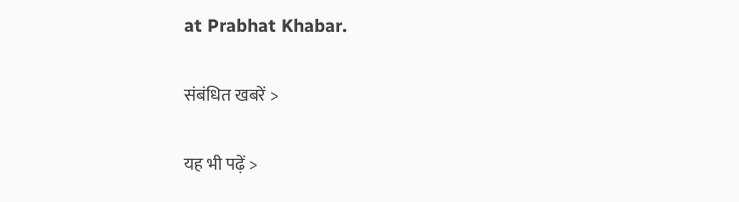at Prabhat Khabar.

संबंधित खबरें >

यह भी पढ़ें >